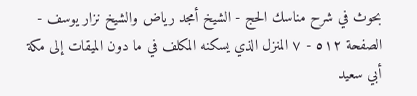بحوث في شرح مناسك الحج - الشيخ أمجد رياض والشيخ نزار يوسف - الصفحة ٥١٢ - ٧ المنزل الذي يسكنه المكلف في ما دون الميقات إلى مكة
أبي سعيد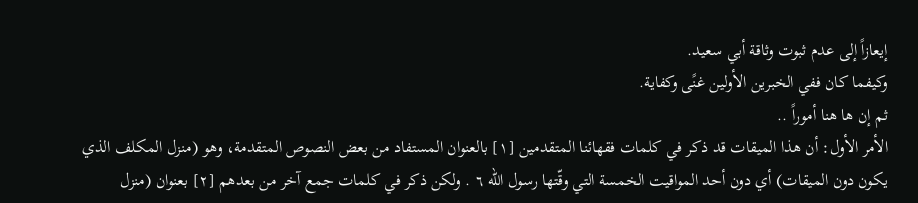إيعازاً إلى عدم ثبوت وثاقة أبي سعيد.
وكيفما كان ففي الخبرين الأولين غنًى وكفاية.
ثم إن ها هنا أموراً ..
الأمر الأول: أن هذا الميقات قد ذكر في كلمات فقهائنا المتقدمين [١] بالعنوان المستفاد من بعض النصوص المتقدمة، وهو (منزل المكلف الذي يكون دون الميقات) أي دون أحد المواقيت الخمسة التي وقّتها رسول الله ٦ . ولكن ذكر في كلمات جمع آخر من بعدهم [٢] بعنوان (منزل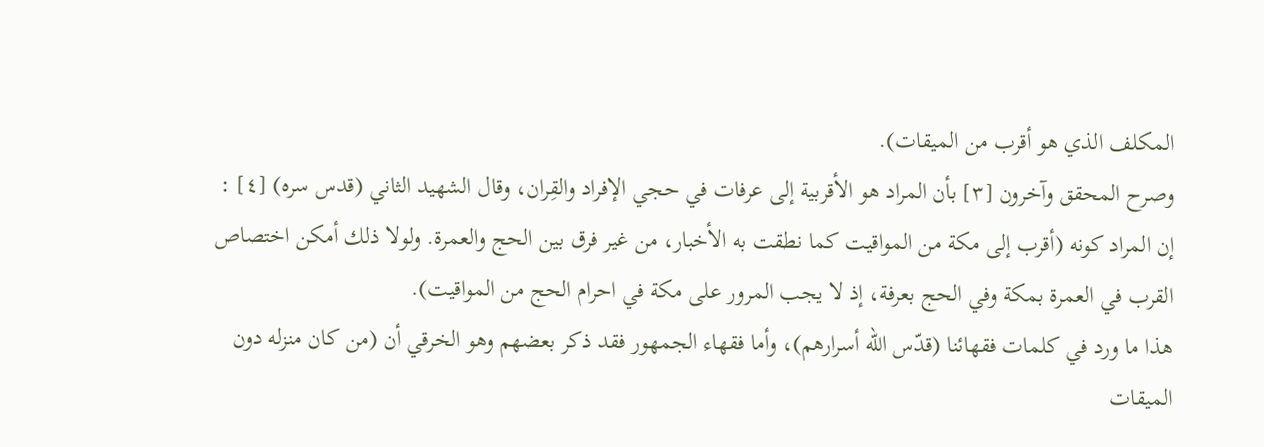المكلف الذي هو أقرب من الميقات).
وصرح المحقق وآخرون [٣] بأن المراد هو الأقربية إلى عرفات في حجي الإفراد والقِران، وقال الشهيد الثاني (قدس سره) [٤] : إن المراد كونه (أقرب إلى مكة من المواقيت كما نطقت به الأخبار، من غير فرق بين الحج والعمرة. ولولا ذلك أمكن اختصاص القرب في العمرة بمكة وفي الحج بعرفة، إذ لا يجب المرور على مكة في احرام الحج من المواقيت).
هذا ما ورد في كلمات فقهائنا (قدّس الله أسرارهم)، وأما فقهاء الجمهور فقد ذكر بعضهم وهو الخرقي أن (من كان منزله دون الميقات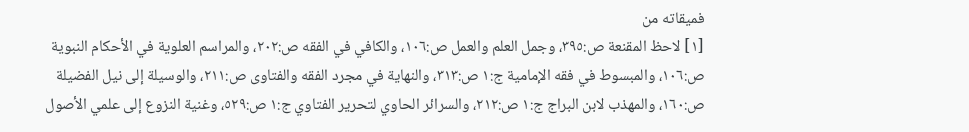فميقاته من
[١] لاحظ المقنعة ص:٣٩٥، وجمل العلم والعمل ص:١٠٦، والكافي في الفقه ص:٢٠٢، والمراسم العلوية في الأحكام النبوية ص:١٠٦، والمبسوط في فقه الإمامية ج:١ ص:٣١٣، والنهاية في مجرد الفقه والفتاوى ص:٢١١، والوسيلة إلى نيل الفضيلة ص:١٦٠، والمهذب لابن البراج ج:١ ص:٢١٢، والسرائر الحاوي لتحرير الفتاوي ج:١ ص:٥٢٩، وغنية النزوع إلى علمي الأصول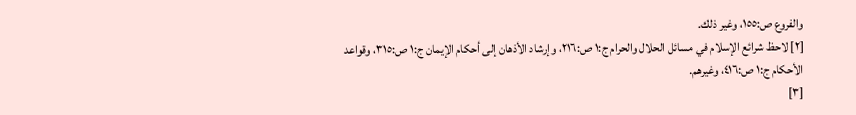والفروع ص:١٥٥، وغير ذلك.
[٢] لاحظ شرائع الإسلام في مسائل الحلال والحرام ج:١ ص:٢١٦، وإرشاد الأذهان إلى أحكام الإيمان ج:١ ص:٣١٥، وقواعد الأحكام ج:١ ص:٤١٦، وغيرهم.
[٣]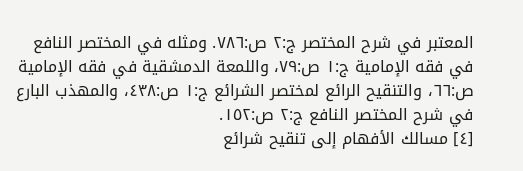المعتبر في شرح المختصر ج:٢ ص:٧٨٦. ومثله في المختصر النافع في فقه الإمامية ج:١ ص:٧٩، واللمعة الدمشقية في فقه الإمامية ص:٦٦، والتنقيح الرائع لمختصر الشرائع ج:١ ص:٤٣٨، والمهذب البارع في شرح المختصر النافع ج:٢ ص:١٥٢.
[٤] مسالك الأفهام إلى تنقيح شرائع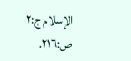الإسلام ج:٢ ص:٢١٦.